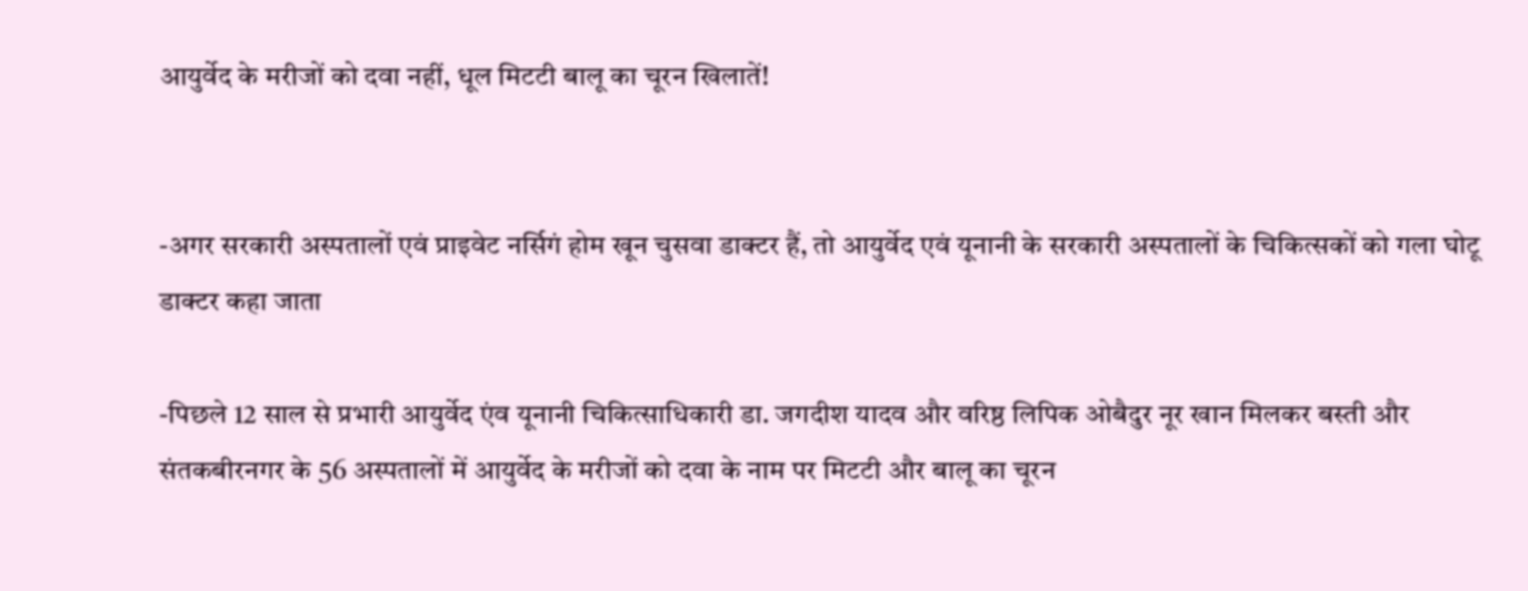आयुर्वेद के मरीजों को दवा नहीं, धूल मिटटी बालू का चूरन खिलातें!


-अगर सरकारी अस्पतालों एवं प्राइवेट नर्सिगं होम खून चुसवा डाक्टर हैं, तो आयुर्वेद एवं यूनानी के सरकारी अस्पतालों के चिकित्सकों को गला घोटू डाक्टर कहा जाता

-पिछले 12 साल से प्रभारी आयुर्वेद एंव यूनानी चिकित्साधिकारी डा. जगदीश यादव और वरिष्ठ लिपिक ओबैदुर नूर खान मिलकर बस्ती और संतकबीरनगर के 56 अस्पतालों में आयुर्वेद के मरीजों को दवा के नाम पर मिटटी और बालू का चूरन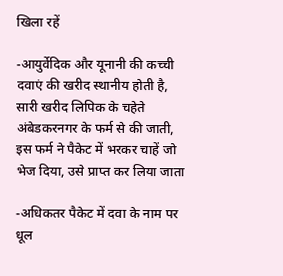खिला रहें

-आयुर्वेदिक और यूनानी की कच्ची दवाएं की खरीद स्थानीय होती है, सारी खरीद लिपिक के चहेते अंबेडकरनगर के फर्म से की जाती, इस फर्म ने पैकेट में भरकर चाहें जो भेज दिया, उसे प्राप्त कर लिया जाता

-अधिकतर पैकेट में दवा के नाम पर धूल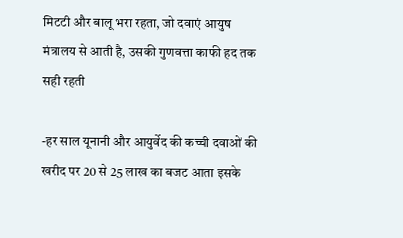मिटटी और बालू भरा रहता, जो दवाएं आयुष मंत्रालय से आती है, उसकी गुणवत्ता काफी हद तक सही रहती

-हर साल यूनानी और आयुर्वेद की कच्ची दवाओं की खरीद पर 20 से 25 लाख का बजट आता इसके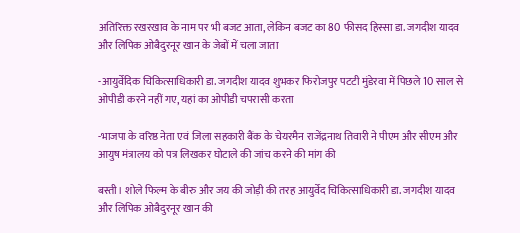अतिरिक्त रखरखाव के नाम पर भी बजट आता, लेकिन बजट का 80 फीसद हिस्सा डा. जगदीश यादव और लिपिक ओबैदुरनूर खान के जेबों में चला जाता

-आयुर्वेदिक चिकित्साधिकारी डा. जगदीश यादव शुभकर फिरोजपुर पटटी मुंडेरवा में पिछले 10 साल से ओपीडी करने नहीं गए, यहां का ओपीडी चपरासी करता

-भाजपा के वरिष्ठ नेता एवं जिला सहकारी बैंक के चेयरमैन राजेंद्रनाथ तिवारी ने पीएम और सीएम और आयुष मंत्रालय को पत्र लिखकर घोटाले की जांच करने की मांग की

बस्ती। शोले फिल्म के बीरु और जय की जोड़ी की तरह आयुर्वेद चिकित्साधिकारी डा. जगदीश यादव और लिपिक ओबैदुरनूर खान की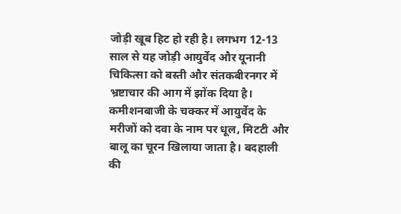जोड़ी खूब हिट हो रही है। लगभग 12-13 साल से यह जोड़ी आयुर्वेद और यूनानी चिकित्सा को बस्ती और संतकबीरनगर में भ्रष्टाचार की आग में झोंक दिया है। कमीशनबाजी के चक्कर में आयुर्वेद के मरीजों को दवा के नाम पर धूल, मिटटी और बालू का चूरन खिलाया जाता है। बदहाली की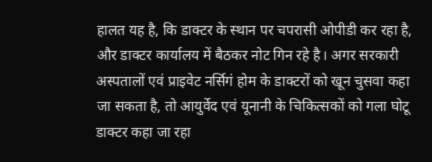हालत यह है, कि डाक्टर के स्थान पर चपरासी ओपीडी कर रहा है, और डाक्टर कार्यालय में बैठकर नोट गिन रहे है। अगर सरकारी अस्पतालों एवं प्राइवेट नर्सिगं होम के डाक्टरों को खून चुसवा कहा जा सकता है, तो आयुर्वेद एवं यूनानी के चिकित्सकों को गला घोटू डाक्टर कहा जा रहा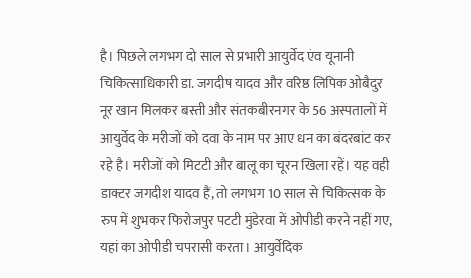है। पिछले लगभग दो साल से प्रभारी आयुर्वेद एंव यूनानी चिकित्साधिकारी डा. जगदीष यादव और वरिष्ठ लिपिक ओबैदुर नूर खान मिलकर बस्ती और संतकबीरनगर के 56 अस्पतालों में आयुर्वेद के मरीजों को दवा के नाम पर आए धन का बंदरबांट कर रहे है। मरीजों को मिटटी और बालू का चूरन खिला रहें। यह वही डाक्टर जगदीश यादव हैं, तो लगभग 10 साल से चिकित्सक के रुप में शुभकर फिरोजपुर पटटी मुंडेरवा में ओपीडी करने नहीं गए, यहां का ओपीडी चपरासी करता। आयुर्वेदिक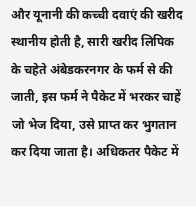और यूनानी की कच्ची दवाएं की खरीद स्थानीय होती है, सारी खरीद लिपिक के चहेते अंबेडकरनगर के फर्म से की जाती, इस फर्म ने पैकेट में भरकर चाहें जो भेज दिया, उसे प्राप्त कर भुगतान कर दिया जाता है। अधिकतर पैकेट में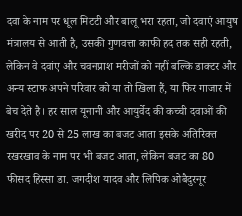दवा के नाम पर धूल मिटटी और बालू भरा रहता, जो दवाएं आयुष मंत्रालय से आती है, उसकी गुणवत्ता काफी हद तक सही रहती, लेकिन वे दवांए और चवनप्राश मरीजों को नहीं बल्कि डाक्टर और अन्य स्टाफ अपने परिवार को या तो खिला हैं, या फिर गाजार में बेच देते है। हर साल यूनानी और आयुर्वेद की कच्ची दवाओं की खरीद पर 20 से 25 लाख का बजट आता इसके अतिरिक्त रखरखाव के नाम पर भी बजट आता, लेकिन बजट का 80 फीसद हिस्सा डा. जगदीश यादव और लिपिक ओबैदुरनूर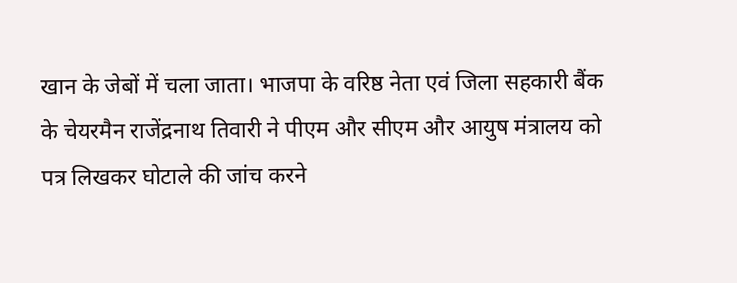खान के जेबों में चला जाता। भाजपा के वरिष्ठ नेता एवं जिला सहकारी बैंक के चेयरमैन राजेंद्रनाथ तिवारी ने पीएम और सीएम और आयुष मंत्रालय को पत्र लिखकर घोटाले की जांच करने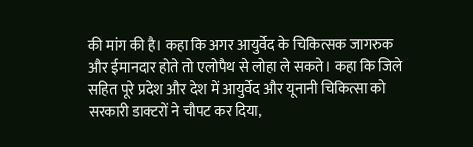की मांग की है। कहा कि अगर आयुर्वेद के चिकित्सक जागरुक और ईमानदार होते तो एलोपैथ से लोहा ले सकते। कहा कि जिले सहित पूरे प्रदेश और देश में आयुर्वेद और यूनानी चिकित्सा को सरकारी डाक्टरों ने चौपट कर दिया,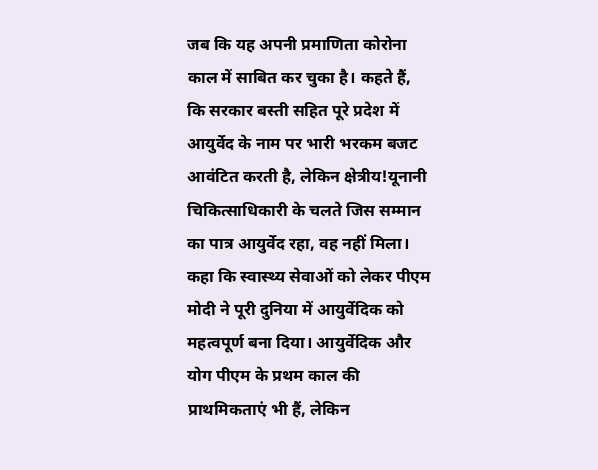जब कि यह अपनी प्रमाणिता कोरोना काल में साबित कर चुका है। कहते हैं, कि सरकार बस्ती सहित पूरे प्रदेश में आयुर्वेद के नाम पर भारी भरकम बजट आवंटित करती है, लेकिन क्षेत्रीय!यूनानी चिकित्साधिकारी के चलते जिस सम्मान का पात्र आयुर्वेद रहा, वह नहीं मिला। कहा कि स्वास्थ्य सेवाओं को लेकर पीएम मोदी ने पूरी दुनिया में आयुर्वेदिक को महत्वपूर्ण बना दिया। आयुर्वेदिक और योग पीएम के प्रथम काल की प्राथमिकताएं भी हैं, लेकिन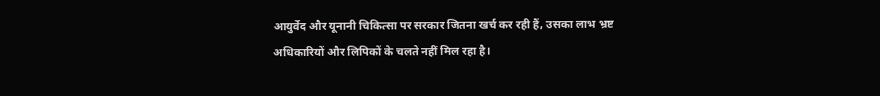आयुर्वेद और यूनानी चिकित्सा पर सरकार जितना खर्च कर रही हैं, उसका लाभ भ्रष्ट अधिकारियों और लिपिकों के चलते नहीं मिल रहा है।